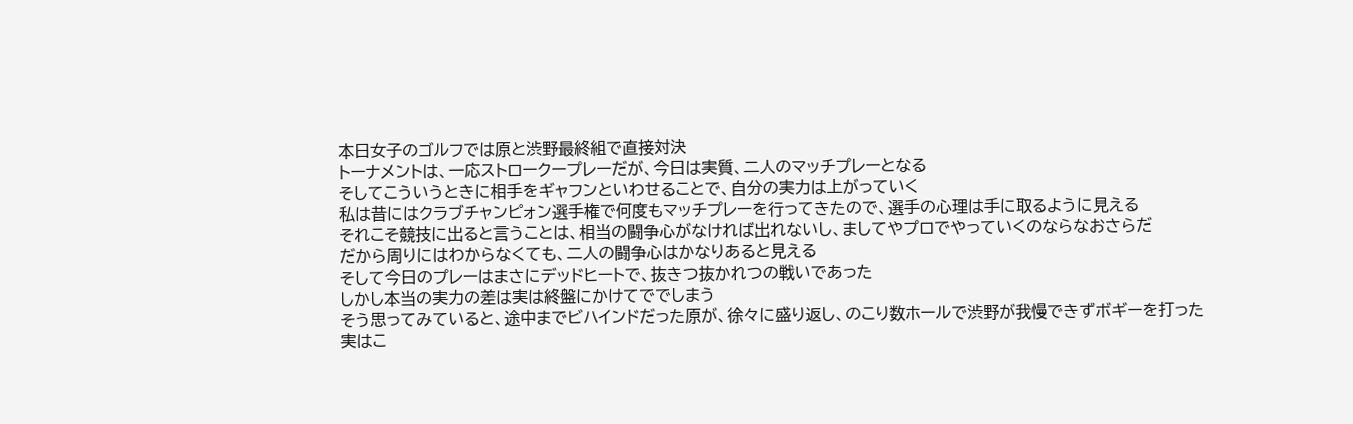本日女子のゴルフでは原と渋野最終組で直接対決
トーナメントは、一応ストロークープレーだが、今日は実質、二人のマッチプレーとなる
そしてこういうときに相手をギャフンといわせることで、自分の実力は上がっていく
私は昔にはクラブチャンピォン選手権で何度もマッチプレーを行ってきたので、選手の心理は手に取るように見える
それこそ競技に出ると言うことは、相当の闘争心がなければ出れないし、ましてやプロでやっていくのならなおさらだ
だから周りにはわからなくても、二人の闘争心はかなりあると見える
そして今日のプレーはまさにデッドヒートで、抜きつ抜かれつの戦いであった
しかし本当の実力の差は実は終盤にかけてででしまう
そう思ってみていると、途中までビハインドだった原が、徐々に盛り返し、のこり数ホールで渋野が我慢できずボギーを打った
実はこ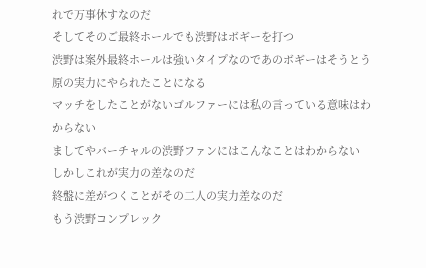れで万事休すなのだ
そしてそのご最終ホールでも渋野はボギーを打つ
渋野は案外最終ホールは強いタイプなのであのボギーはそうとう原の実力にやられたことになる
マッチをしたことがないゴルファーには私の言っている意味はわからない
ましてやバーチャルの渋野ファンにはこんなことはわからない
しかしこれが実力の差なのだ
終盤に差がつくことがその二人の実力差なのだ
もう渋野コンプレック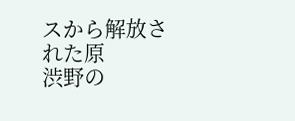スから解放された原
渋野の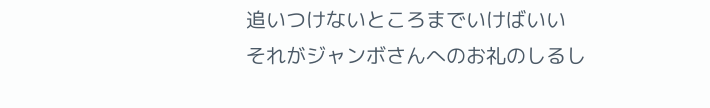追いつけないところまでいけばいい
それがジャンボさんへのお礼のしるし